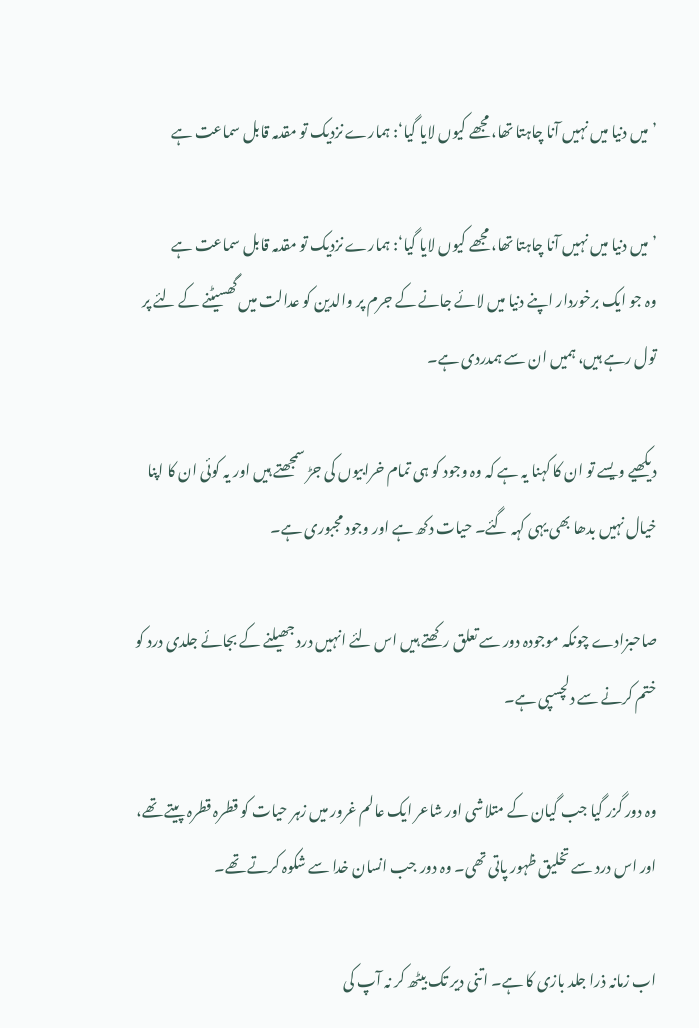’میں دنیا میں نہیں آنا چاہتا تھا، مجھے کیوں لایا گیا‘: ہمارے نزدیک تو مقدمہ قابل سماعت ہے

’میں دنیا میں نہیں آنا چاہتا تھا، مجھے کیوں لایا گیا‘: ہمارے نزدیک تو مقدمہ قابل سماعت ہے
وہ جو ایک برخوردار اپنے دنیا میں لائے جانے کے جرم پر والدین کو عدالت میں گھسیٹنے کے لئے پر تول رہے ہیں، ہمیں ان سے ہمدردی ہے۔

دیکھیے ویسے تو ان کا کہنا یہ ہے کہ وہ وجود کو ہی تمام خرابیوں کی جڑ سمجھتے ہیں اور یہ کوئی ان کا اپنا خیال نہیں بدھا بھی یہی کہہ گئے۔ حیات دکھ ہے اور وجود مجبوری ہے۔

صاحبزادے چونکہ موجودہ دور سے تعلق رکھتے ہیں اس لئے انہیں درد جھیلنے کے بجائے جلدی درد کو ختم کرنے سے دلچسپی ہے۔

وہ دور گزر گیا جب گیان کے متلاشی اور شاعر ایک عالم غرور میں زہر حیات کو قطرہ قطرہ پیتے تھے، اور اس درد سے تخلیق ظہور پاتی تھی۔ وہ دور جب انسان خدا سے شکوہ کرتے تھے۔

اب زمانہ ذرا جلد بازی کا ہے۔ اتنی دیر تک بیٹھ کر نہ آپ کی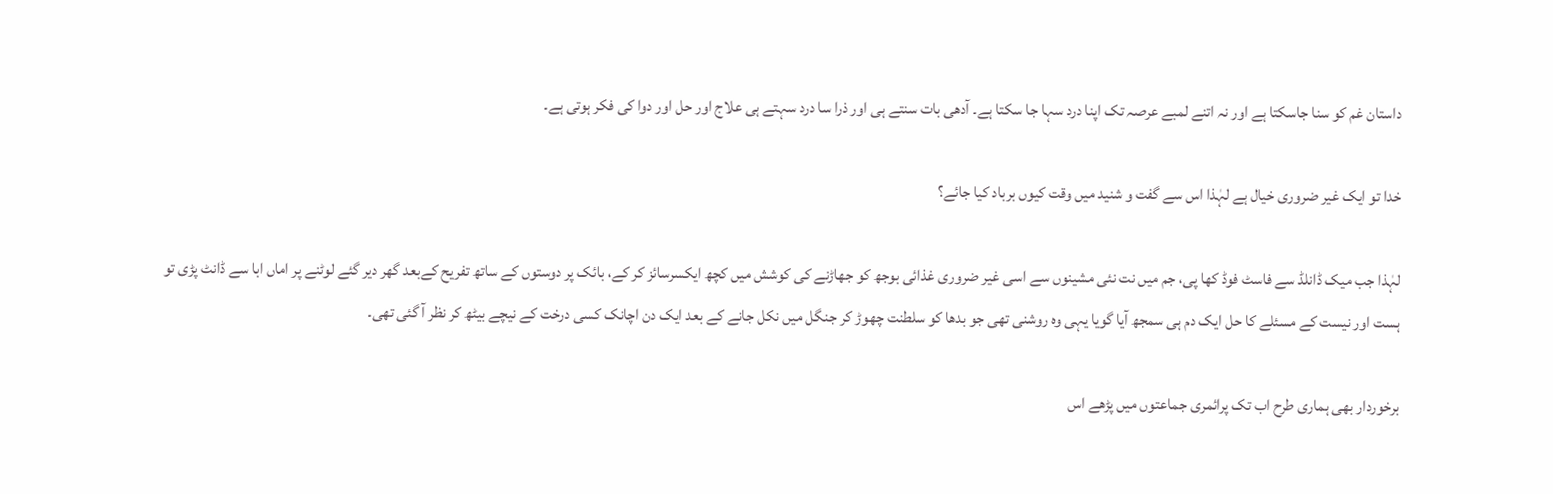داستان غم کو سنا جاسکتا ہے اور نہ اتنے لمبے عرصہ تک اپنا درد سہا جا سکتا ہے۔ آدھی بات سنتے ہی اور ذرا سا درد سہتے ہی علاج اور حل اور دوا کی فکر ہوتی ہے۔

خدا تو ایک غیر ضروری خیال ہے لہٰذا اس سے گفت و شنید میں وقت کیوں برباد کیا جائے؟

لہٰذا جب میک ڈانلڈ سے فاسٹ فوڈ کھا پی، جم میں نت نئی مشینوں سے اسی غیر ضروری غذائی بوجھ کو جھاڑنے کی کوشش میں کچھ ایکسرسائز کر کے، بائک پر دوستوں کے ساتھ تفریح کےبعد گھر دیر گئے لوٹنے پر اماں ابا سے ڈانٹ پڑی تو ہست اور نیست کے مسئلے کا حل ایک دم ہی سمجھ آیا گویا یہی وہ روشنی تھی جو بدھا کو سلطنت چھوڑ کر جنگل میں نکل جانے کے بعد ایک دن اچانک کسی درخت کے نیچے بیٹھ کر نظر آ گئی تھی۔

برخوردار بھی ہماری طرح اب تک پرائمری جماعتوں میں پڑھے اس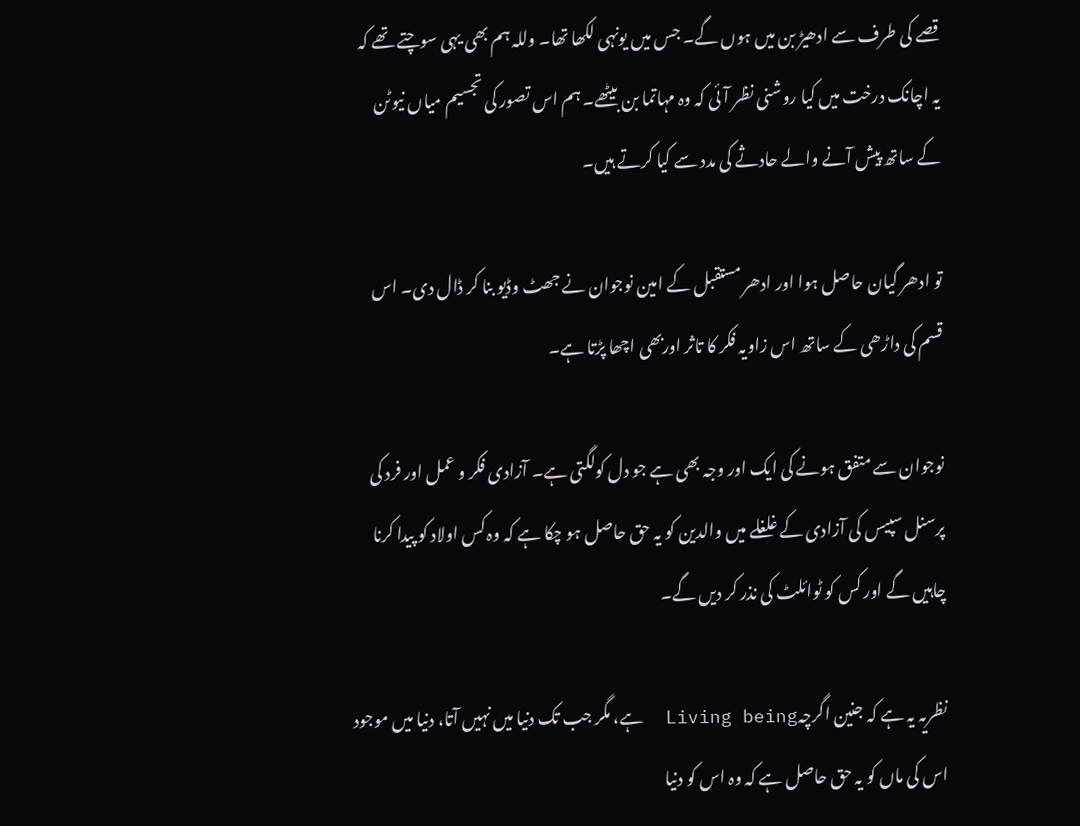قصے کی طرف سے ادھیڑ بن میں ہوں گے۔ جس میں یونہی لکھا تھا۔ وللہ ہم بھی یہی سوچتے تھے کہ یہ اچانک درخت میں کیا روشنی نظر آئی کہ وہ مہاتما بن بیٹھے۔ ہم اس تصور کی تجسیم میاں نیوٹن کے ساتھ پیش آنے والے حادثے کی مدد سے کیا کرتے ہیں۔

تو ادھر گیان حاصل ہوا اور ادھر مستقبل کے امین نوجوان نے جھٹ وڈیو بنا کر ڈال دی۔ اس قسم کی داڑھی کے ساتھ اس زاویہ فکر کا تاثر اوربھی اچھا پڑتا ہے۔

نوجوان سے متفق ہونے کی ایک اور وجہ بھی ہے جو دل کولگتی ہے۔ آزادی فکر و عمل اور فرد کی پرسنل سپیس کی آزادی کے غلغلے میں والدین کو یہ حق حاصل ہو چکا ہے کہ وہ کس اولاد کو پیدا کرنا چاہیں گے اور کس کو ٹوائلٹ کی نذر کر دیں گے۔

نظریہ یہ ہے کہ جنین اگرچہLiving being  ہے، مگر جب تک دنیا میں نہیں آتا، دنیا میں موجود اس کی ماں کو یہ حق حاصل ہے کہ وہ اس کو دنیا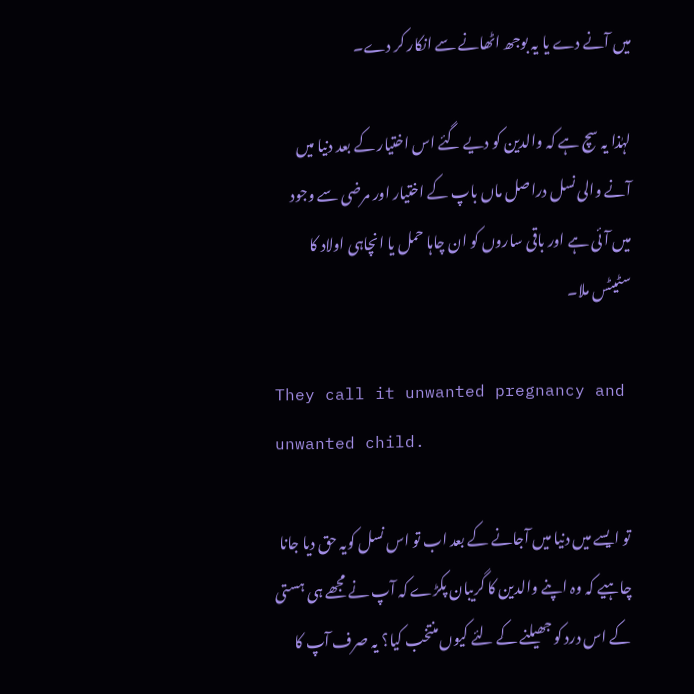میں آنے دے یا یہ بوجھ اٹھانے سے انکار کر دے۔

لہٰذا یہ سچ ہے کہ والدین کو دیے گئے اس اختیار کے بعد دنیا میں آنے والی نسل دراصل ماں باپ کے اختیار اور مرضی سے وجود میں آئی ہے اور باقی ساروں کو ان چاہا حمل یا انچاہی اولاد کا سٹیٹس ملا۔

They call it unwanted pregnancy and unwanted child.

تو ایسے میں دنیا میں آجانے کے بعد اب تو اس نسل کویہ حق دیا جانا چاہیے کہ وہ اپنے والدین کا گریبان پکڑے کہ آپ نے مجھے ہی ہستی کے اس درد کو جھیلنے کے لئے کیوں منتخب کیا؟ یہ صرف آپ کا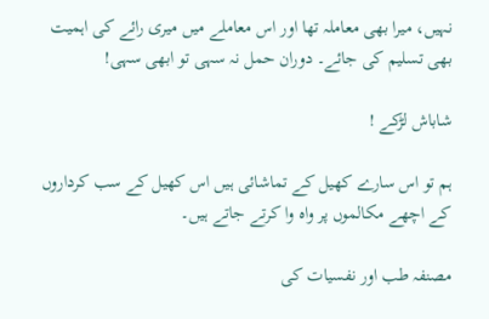نہیں، میرا بھی معاملہ تھا اور اس معاملے میں میری رائے کی اہمیت بھی تسلیم کی جائے۔ دوران حمل نہ سہی تو ابھی سہی!

شاباش لڑکے !

ہم تو اس سارے کھیل کے تماشائی ہیں اس کھیل کے سب کرداروں کے اچھے مکالموں پر واہ وا کرتے جاتے ہیں۔

مصنفہ طب اور نفسیات کی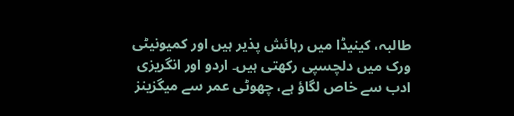طالبہ، کینیڈا میں رہائش پذیر ہیں اور کمیونیٹی ورک میں دلچسپی رکھتی ہیں۔ اردو اور انگریزی ادب سے خاص لگاؤ ہے، چھوٹی عمر سے میگزینز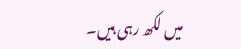میں لکھ رہی ہیں۔